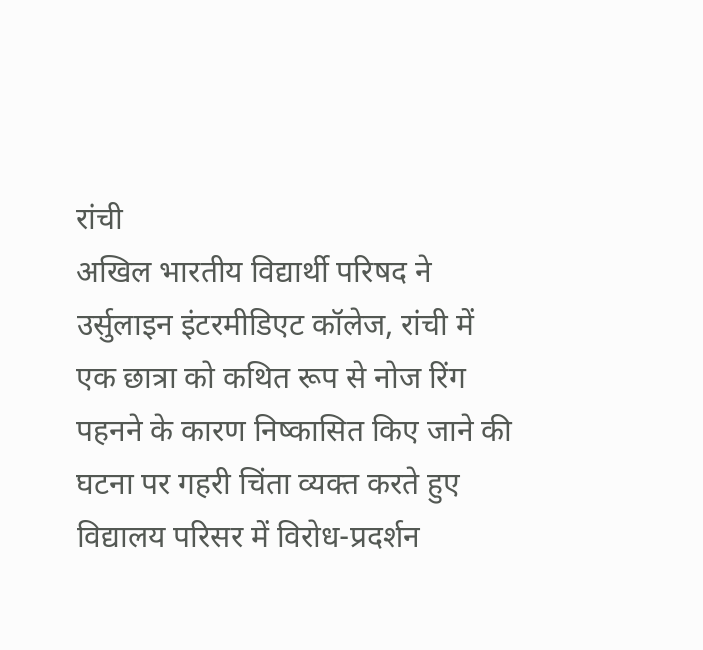रांची
अखिल भारतीय विद्यार्थी परिषद ने उर्सुलाइन इंटरमीडिएट कॉलेज, रांची में एक छात्रा को कथित रूप से नोज रिंग पहनने के कारण निष्कासित किए जाने की घटना पर गहरी चिंता व्यक्त करते हुए विद्यालय परिसर में विरोध-प्रदर्शन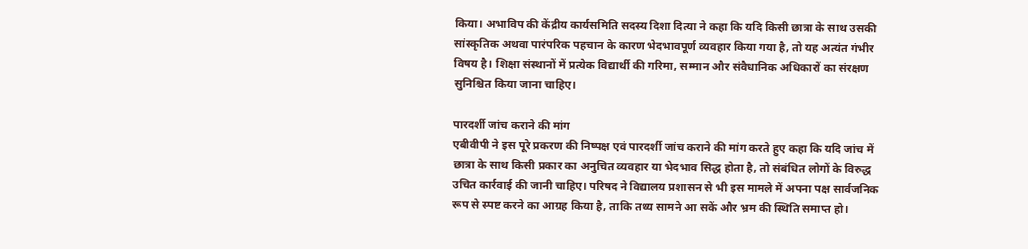किया। अभाविप की केंद्रीय कार्यसमिति सदस्य दिशा दित्या ने कहा कि यदि किसी छात्रा के साथ उसकी सांस्कृतिक अथवा पारंपरिक पहचान के कारण भेदभावपूर्ण व्यवहार किया गया है, तो यह अत्यंत गंभीर विषय है। शिक्षा संस्थानों में प्रत्येक विद्यार्थी की गरिमा, सम्मान और संवैधानिक अधिकारों का संरक्षण सुनिश्चित किया जाना चाहिए।

पारदर्शी जांच कराने की मांग
एबीवीपी ने इस पूरे प्रकरण की निष्पक्ष एवं पारदर्शी जांच कराने की मांग करते हुए कहा कि यदि जांच में छात्रा के साथ किसी प्रकार का अनुचित व्यवहार या भेदभाव सिद्ध होता है, तो संबंधित लोगों के विरुद्ध उचित कार्रवाई की जानी चाहिए। परिषद ने विद्यालय प्रशासन से भी इस मामले में अपना पक्ष सार्वजनिक रूप से स्पष्ट करने का आग्रह किया है, ताकि तथ्य सामने आ सकें और भ्रम की स्थिति समाप्त हो।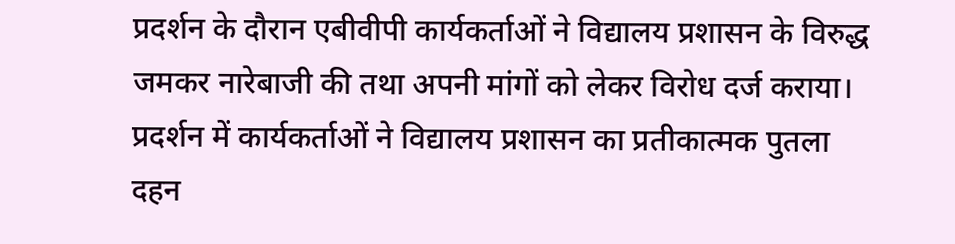प्रदर्शन के दौरान एबीवीपी कार्यकर्ताओं ने विद्यालय प्रशासन के विरुद्ध जमकर नारेबाजी की तथा अपनी मांगों को लेकर विरोध दर्ज कराया। प्रदर्शन में कार्यकर्ताओं ने विद्यालय प्रशासन का प्रतीकात्मक पुतला दहन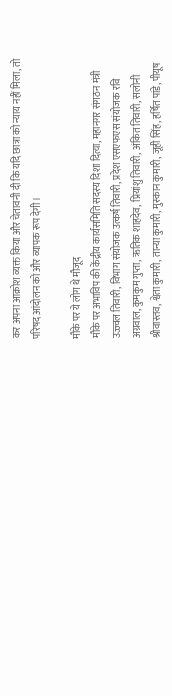कर अपना आक्रोश व्यक्त किया और चेतावनी दी कि यदि छात्रा को न्याय नहीं मिला, तो परिषद आंदोलन को और व्यापक रूप देगी।

मौके पर ये लोग थे मौजूद
मौके पर अभाविप की केंद्रीय कार्यसमिति सदस्य दिशा दित्या, महानगर संगठन मंत्री उज्ज्वल तिवारी, विभाग संयोजक उत्कर्ष तिवारी, प्रदेश एसएफएस संयोजक रवि अग्रवाल, कुमकुम गुप्ता, ऋतिक शाहदेव, प्रियांशु तिवारी, अंकित तिवारी, सलोनी श्रीवास्तव, श्वेता कुमारी, तान्या कुमारी, मुस्कान कुमारी, जूही सिंह, हर्षित पांडे, पीयूष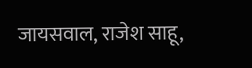जायसवाल, राजेश साहू,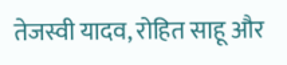तेजस्वी यादव, रोहित साहू और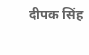दीपक सिंह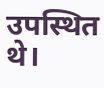उपस्थित थे।